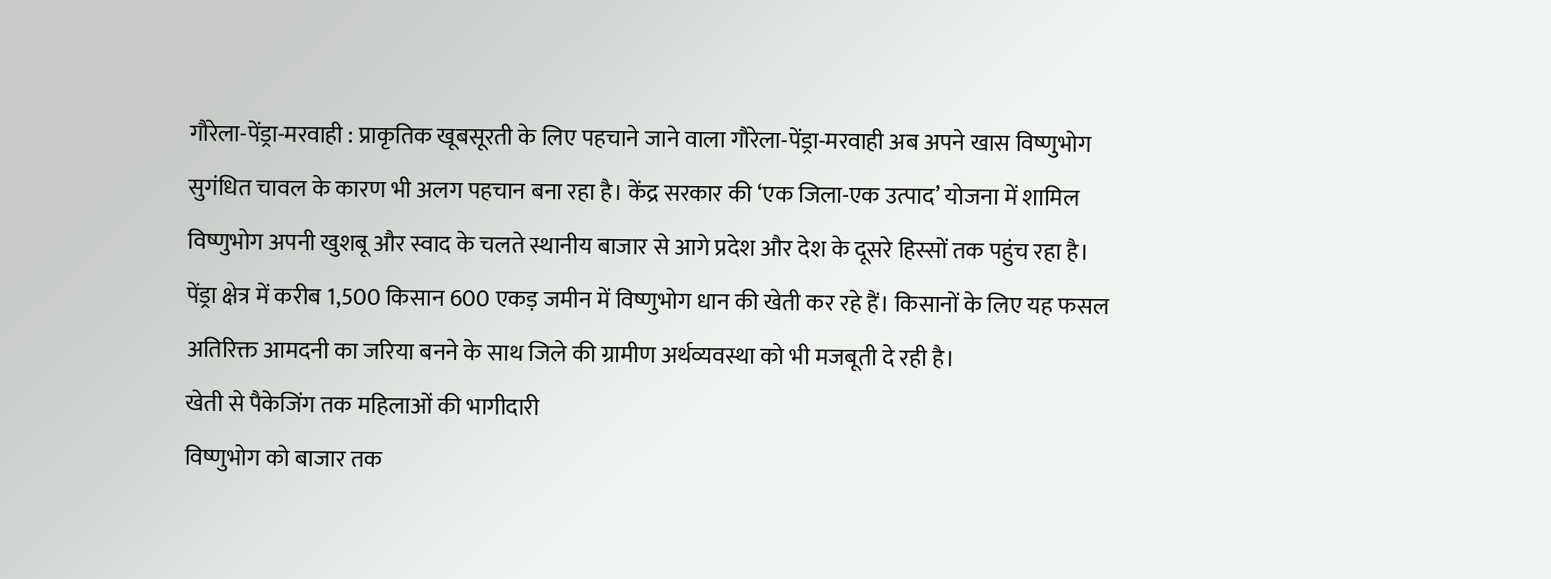गौरेला-पेंड्रा-मरवाही : प्राकृतिक खूबसूरती के लिए पहचाने जाने वाला गौरेला-पेंड्रा-मरवाही अब अपने खास विष्णुभोग सुगंधित चावल के कारण भी अलग पहचान बना रहा है। केंद्र सरकार की ‘एक जिला-एक उत्पाद’ योजना में शामिल विष्णुभोग अपनी खुशबू और स्वाद के चलते स्थानीय बाजार से आगे प्रदेश और देश के दूसरे हिस्सों तक पहुंच रहा है।
पेंड्रा क्षेत्र में करीब 1,500 किसान 600 एकड़ जमीन में विष्णुभोग धान की खेती कर रहे हैं। किसानों के लिए यह फसल अतिरिक्त आमदनी का जरिया बनने के साथ जिले की ग्रामीण अर्थव्यवस्था को भी मजबूती दे रही है।
खेती से पैकेजिंग तक महिलाओं की भागीदारी
विष्णुभोग को बाजार तक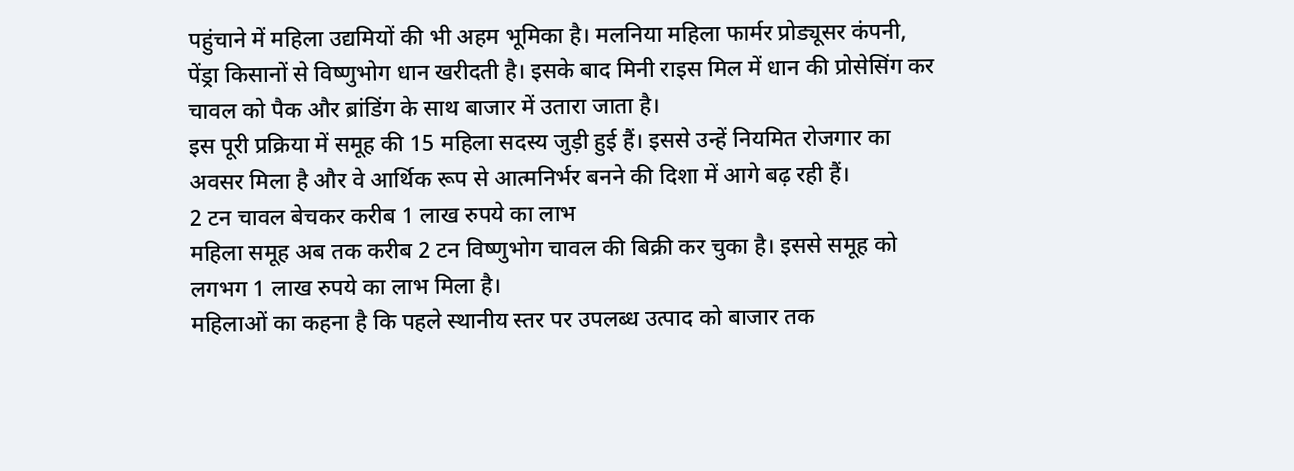पहुंचाने में महिला उद्यमियों की भी अहम भूमिका है। मलनिया महिला फार्मर प्रोड्यूसर कंपनी, पेंड्रा किसानों से विष्णुभोग धान खरीदती है। इसके बाद मिनी राइस मिल में धान की प्रोसेसिंग कर चावल को पैक और ब्रांडिंग के साथ बाजार में उतारा जाता है।
इस पूरी प्रक्रिया में समूह की 15 महिला सदस्य जुड़ी हुई हैं। इससे उन्हें नियमित रोजगार का अवसर मिला है और वे आर्थिक रूप से आत्मनिर्भर बनने की दिशा में आगे बढ़ रही हैं।
2 टन चावल बेचकर करीब 1 लाख रुपये का लाभ
महिला समूह अब तक करीब 2 टन विष्णुभोग चावल की बिक्री कर चुका है। इससे समूह को लगभग 1 लाख रुपये का लाभ मिला है।
महिलाओं का कहना है कि पहले स्थानीय स्तर पर उपलब्ध उत्पाद को बाजार तक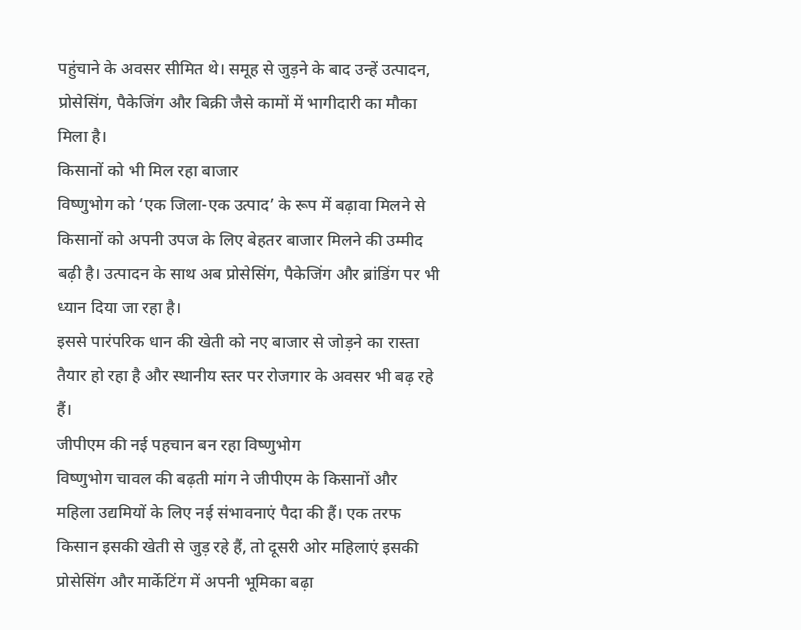पहुंचाने के अवसर सीमित थे। समूह से जुड़ने के बाद उन्हें उत्पादन, प्रोसेसिंग, पैकेजिंग और बिक्री जैसे कामों में भागीदारी का मौका मिला है।
किसानों को भी मिल रहा बाजार
विष्णुभोग को ‘एक जिला-एक उत्पाद’ के रूप में बढ़ावा मिलने से किसानों को अपनी उपज के लिए बेहतर बाजार मिलने की उम्मीद बढ़ी है। उत्पादन के साथ अब प्रोसेसिंग, पैकेजिंग और ब्रांडिंग पर भी ध्यान दिया जा रहा है।
इससे पारंपरिक धान की खेती को नए बाजार से जोड़ने का रास्ता तैयार हो रहा है और स्थानीय स्तर पर रोजगार के अवसर भी बढ़ रहे हैं।
जीपीएम की नई पहचान बन रहा विष्णुभोग
विष्णुभोग चावल की बढ़ती मांग ने जीपीएम के किसानों और महिला उद्यमियों के लिए नई संभावनाएं पैदा की हैं। एक तरफ किसान इसकी खेती से जुड़ रहे हैं, तो दूसरी ओर महिलाएं इसकी प्रोसेसिंग और मार्केटिंग में अपनी भूमिका बढ़ा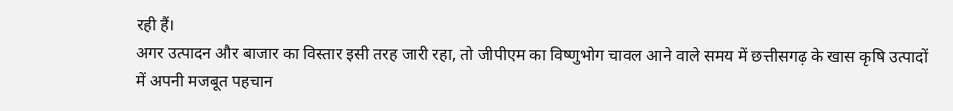रही हैं।
अगर उत्पादन और बाजार का विस्तार इसी तरह जारी रहा, तो जीपीएम का विष्णुभोग चावल आने वाले समय में छत्तीसगढ़ के खास कृषि उत्पादों में अपनी मजबूत पहचान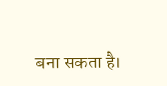बना सकता है।